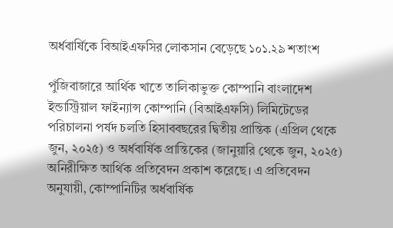অর্ধবার্ষিকে বিআইএফসির লোকসান বেড়েছে ১০১.২৯ শতাংশ

পুঁজিবাজারে আর্থিক খাতে তালিকাভুক্ত কোম্পানি বাংলাদেশ ইন্ডাস্ট্রিয়াল ফাইন্যান্স কোম্পানি (বিআইএফসি) লিমিটেডের পরিচালনা পর্ষদ চলতি হিসাববছরের দ্বিতীয় প্রান্তিক (এপ্রিল থেকে জুন, ২০২৫) ও অর্ধবার্ষিক প্রান্তিকের (জানুয়ারি থেকে জুন, ২০২৫) অনিরীক্ষিত আর্থিক প্রতিবেদন প্রকাশ করেছে। এ প্রতিবেদন অনুযায়ী, কোম্পানিটির অর্ধবার্ষিক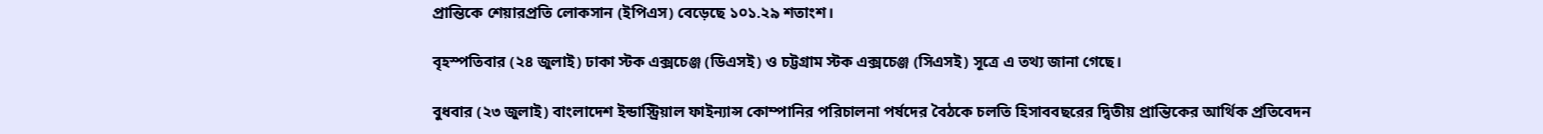প্রান্তিকে শেয়ারপ্রতি লোকসান (ইপিএস) বেড়েছে ১০১.২৯ শতাংশ।

বৃহস্পতিবার (২৪ জুলাই) ঢাকা স্টক এক্সচেঞ্জ (ডিএসই) ও চট্টগ্রাম স্টক এক্সচেঞ্জ (সিএসই) সূত্রে এ তথ্য জানা গেছে।

বুধবার (২৩ জুলাই) বাংলাদেশ ইন্ডাস্ট্রিয়াল ফাইন্যান্স কোম্পানির পরিচালনা পর্ষদের বৈঠকে চলতি হিসাববছরের দ্বিতীয় প্রান্তিকের আর্থিক প্রতিবেদন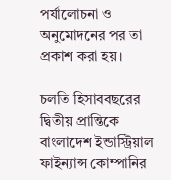পর্যালোচনা ও অনুমোদনের পর তা প্রকাশ করা হয়।

চলতি হিসাববছরের দ্বিতীয় প্রান্তিকে বাংলাদেশ ইন্ডাস্ট্রিয়াল ফাইন্যান্স কোম্পানির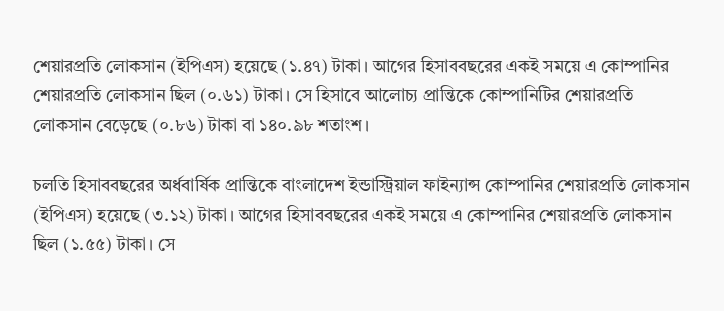শেয়ারপ্রতি লোকসান (ইপিএস) হয়েছে (১.৪৭) টাকা। আগের হিসাববছরের একই সময়ে এ কোম্পানির শেয়ারপ্রতি লোকসান ছিল (০.৬১) টাকা। সে হিসাবে আলোচ্য প্রান্তিকে কোম্পানিটির শেয়ারপ্রতি লোকসান বেড়েছে (০.৮৬) টাকা বা ১৪০.৯৮ শতাংশ।

চলতি হিসাববছরের অর্ধবার্ষিক প্রান্তিকে বাংলাদেশ ইন্ডাস্ট্রিয়াল ফাইন্যান্স কোম্পানির শেয়ারপ্রতি লোকসান (ইপিএস) হয়েছে (৩.১২) টাকা। আগের হিসাববছরের একই সময়ে এ কোম্পানির শেয়ারপ্রতি লোকসান ছিল (১.৫৫) টাকা। সে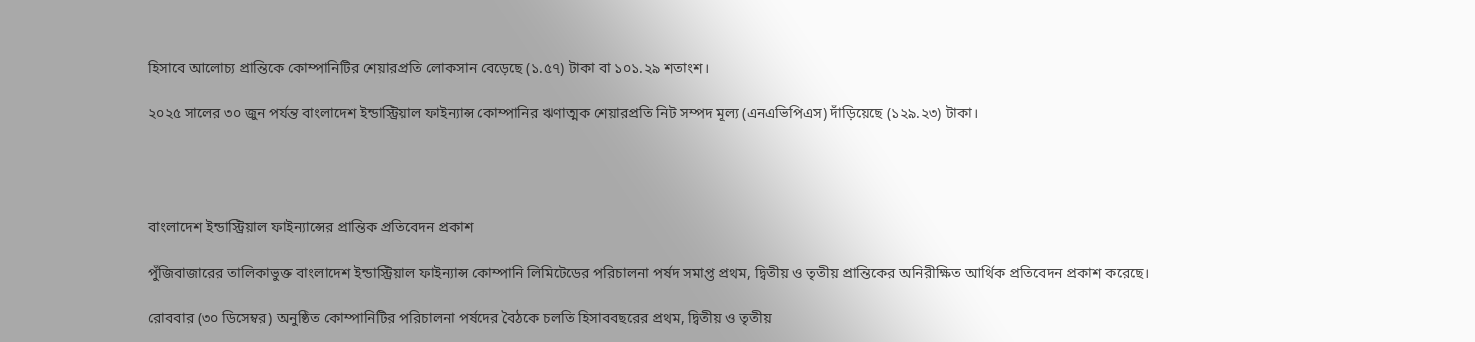হিসাবে আলোচ্য প্রান্তিকে কোম্পানিটির শেয়ারপ্রতি লোকসান বেড়েছে (১.৫৭) টাকা বা ১০১.২৯ শতাংশ।

২০২৫ সালের ৩০ জুন পর্যন্ত বাংলাদেশ ইন্ডাস্ট্রিয়াল ফাইন্যান্স কোম্পানির ঋণাত্মক শেয়ারপ্রতি নিট সম্পদ মূল্য (এনএভিপিএস) দাঁড়িয়েছে (১২৯.২৩) টাকা।




বাংলাদেশ ইন্ডাস্ট্রিয়াল ফাইন্যান্সের প্রান্তিক প্রতিবেদন প্রকাশ

পুঁজিবাজারের তালিকাভুক্ত বাংলাদেশ ইন্ডাস্ট্রিয়াল ফাইন্যান্স কোম্পানি লিমিটেডের পরিচালনা পর্ষদ সমাপ্ত প্রথম, দ্বিতীয় ও তৃতীয় প্রান্তিকের অনিরীক্ষিত আর্থিক প্রতিবেদন প্রকাশ করেছে।

রোববার (৩০ ডিসেম্বর) অনুষ্ঠিত কোম্পানিটির পরিচালনা পর্ষদের বৈঠকে চলতি হিসাববছরের প্রথম, দ্বিতীয় ও তৃতীয়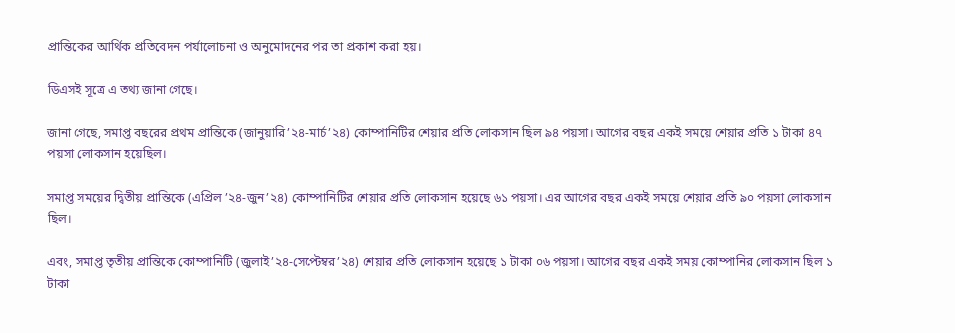প্রান্তিকের আর্থিক প্রতিবেদন পর্যালোচনা ও অনুমোদনের পর তা প্রকাশ করা হয়।

ডিএসই সূত্রে এ তথ্য জানা গেছে।

জানা গেছে, সমাপ্ত বছরের প্রথম প্রান্তিকে (জানুয়ারি’২৪-মার্চ’২৪) কোম্পানিটির শেয়ার প্রতি লোকসান ছিল ৯৪ পয়সা। আগের বছর একই সময়ে শেয়ার প্রতি ১ টাকা ৪৭ পয়সা লোকসান হয়েছিল।

সমাপ্ত সময়ের দ্বিতীয় প্রান্তিকে (এপ্রিল ’২৪-জুন’২৪) কোম্পানিটির শেয়ার প্রতি লোকসান হয়েছে ৬১ পয়সা। এর আগের বছর একই সময়ে শেয়ার প্রতি ৯০ পয়সা লোকসান ছিল।

এবং, সমাপ্ত তৃতীয় প্রান্তিকে কোম্পানিটি (জুলাই’২৪-সেপ্টেম্বর’২৪) শেয়ার প্রতি লোকসান হয়েছে ১ টাকা ০৬ পয়সা। আগের বছর একই সময় কোম্পানির লোকসান ছিল ১ টাকা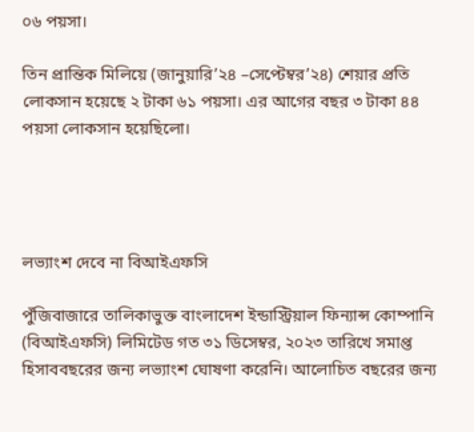০৬ পয়সা।

তিন প্রান্তিক মিলিয়ে (জানুয়ারি’২৪ –সেপ্টেম্বর’২৪) শেয়ার প্রতি লোকসান হয়েছে ২ টাকা ৬১ পয়সা। এর আগের বছর ৩ টাকা ৪৪ পয়সা লোকসান হয়েছিলো।




লভ্যাংশ দেবে না বিআইএফসি

পুঁজিবাজারে তালিকাভুক্ত বাংলাদেশ ইন্ডাস্ট্রিয়াল ফিন্যান্স কোম্পানি (বিআইএফসি) লিমিটেড গত ৩১ ডিসেম্বর, ২০২৩ তারিখে সমাপ্ত হিসাববছরের জন্য লভ্যাংশ ঘোষণা করেনি। আলোচিত বছরের জন্য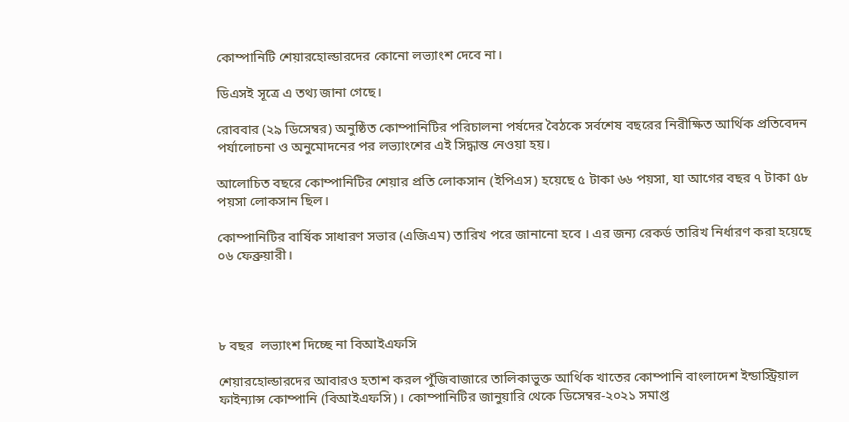কোম্পানিটি শেয়ারহোল্ডারদের কোনো লভ্যাংশ দেবে না।

ডিএসই সূত্রে এ তথ্য জানা গেছে।

রোববার (২৯ ডিসেম্বর) অনুষ্ঠিত কোম্পানিটির পরিচালনা পর্ষদের বৈঠকে সর্বশেষ বছরের নিরীক্ষিত আর্থিক প্রতিবেদন পর্যালোচনা ও অনুমোদনের পর লভ্যাংশের এই সিদ্ধান্ত নেওয়া হয়।

আলোচিত বছরে কোম্পানিটির শেয়ার প্রতি লোকসান (ইপিএস) হয়েছে ৫ টাকা ৬৬ পয়সা, যা আগের বছর ৭ টাকা ৫৮ পয়সা লোকসান ছিল।

কোম্পানিটির বার্ষিক সাধারণ সভার (এজিএম) তারিখ পরে জানানো হবে । এর জন্য রেকর্ড তারিখ নির্ধারণ করা হয়েছে ০৬ ফেব্রুয়ারী।




৮ বছর  লভ্যাংশ দিচ্ছে না বিআইএফসি

শেয়ারহোল্ডারদের আবারও হতাশ করল পুঁজিবাজারে তালিকাভুক্ত আর্থিক খাতের কোম্পানি বাংলাদেশ ইন্ডাস্ট্রিয়াল ফাইন্যান্স কোম্পানি (বিআইএফসি)। কোম্পানিটির জানুয়ারি থেকে ডিসেম্বর-২০২১ সমাপ্ত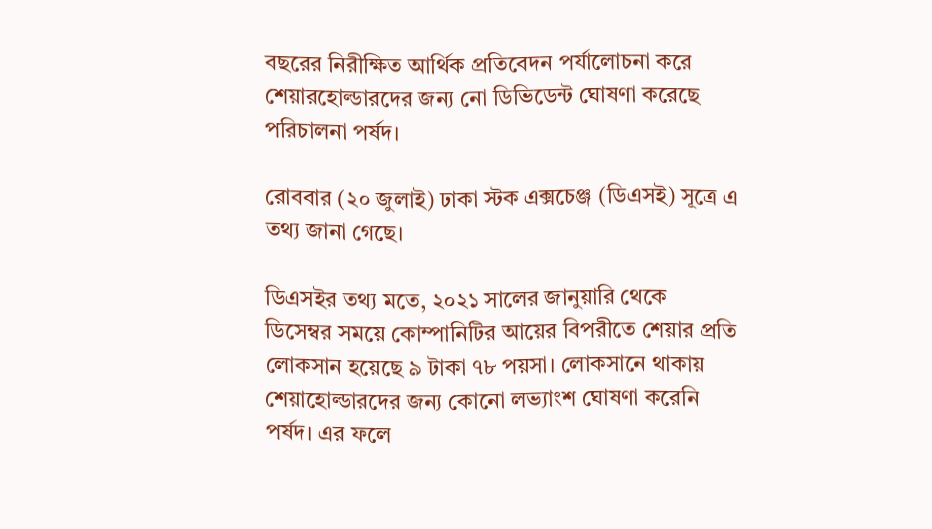বছরের নিরীক্ষিত আর্থিক প্রতিবেদন পর্যালোচনা করে শেয়ারহোল্ডারদের জন্য নো ডিভিডেন্ট ঘোষণা করেছে পরিচালনা পর্ষদ।

রোববার (২০ জুলাই) ঢাকা স্টক এক্সচেঞ্জ (ডিএসই) সূত্রে এ তথ্য জানা গেছে।

ডিএসইর তথ্য মতে, ২০২১ সালের জানুয়ারি থেকে ডিসেম্বর সময়ে কোম্পানিটির আয়ের বিপরীতে শেয়ার প্রতি লোকসান হয়েছে ৯ টাকা ৭৮ পয়সা। লোকসানে থাকায় শেয়াহোল্ডারদের জন্য কোনো লভ্যাংশ ঘোষণা করেনি পর্ষদ। এর ফলে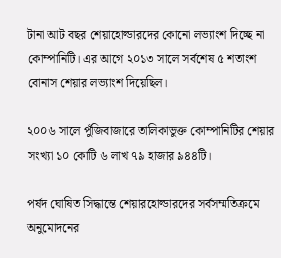টানা আট বছর শেয়াহোল্ডারদের কোনো লভ্যাংশ দিচ্ছে না কোম্পানিটি। এর আগে ২০১৩ সালে সর্বশেষ ৫ শতাংশ বোনাস শেয়ার লভ্যাংশ দিয়েছিল।

২০০৬ সালে পুঁজিবাজারে তালিকাভুক্ত কোম্পানিটির শেয়ার সংখ্যা ১০ কোটি ৬ লাখ ৭৯ হাজার ৯৪৪টি।

পর্ষদ ঘোষিত সিদ্ধান্তে শেয়ারহোল্ডারদের সর্বসম্মতিক্রমে অনুমোদনের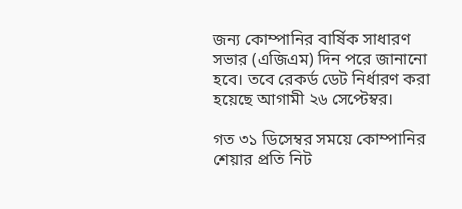জন্য কোম্পানির বার্ষিক সাধারণ সভার (এজিএম) দিন পরে জানানো হবে। তবে রেকর্ড ডেট নির্ধারণ করা হয়েছে আগামী ২৬ সেপ্টেম্বর।

গত ৩১ ডিসেম্বর সময়ে কোম্পানির শেয়ার প্রতি নিট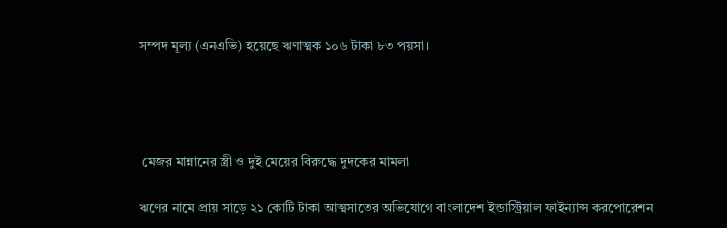সম্পদ মূল্য (এনএভি) হয়েছে ঋণাত্মক ১০৬ টাকা ৮৩ পয়সা।




 মেজর মান্নানের স্ত্রী ও দুই মেয়ের বিরুদ্ধে দুদকের মামলা

ঋণের নামে প্রায় সাড়ে ২১ কোটি টাকা আত্মসাতের অভিযোগে বাংলাদেশ ইন্ডাস্ট্রিয়াল ফাইন্যান্স করপোরেশন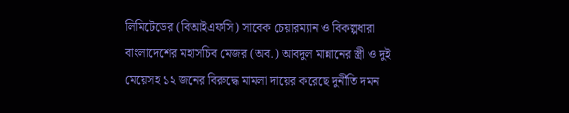লিমিটেডের (বিআইএফসি) সাবেক চেয়ারম্যান ও বিকল্পধারা বাংলাদেশের মহাসচিব মেজর (অব.) আবদুল মান্নানের স্ত্রী ও দুই মেয়েসহ ১২ জনের বিরুদ্ধে মামলা দায়ের করেছে দুর্নীতি দমন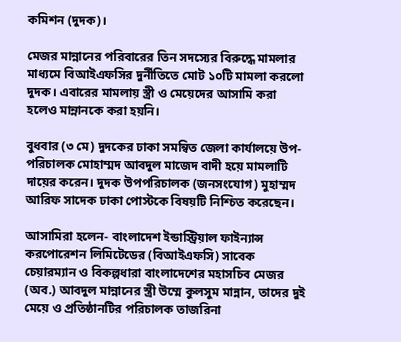কমিশন (দুদক)।

মেজর মান্নানের পরিবারের তিন সদস্যের বিরুদ্ধে মামলার মাধ্যমে বিআইএফসির দুর্নীতিতে মোট ১০টি মামলা করলো দুদক। এবারের মামলায় স্ত্রী ও মেয়েদের আসামি করা হলেও মান্নানকে করা হয়নি।

বুধবার (৩ মে) দুদকের ঢাকা সমন্বিত জেলা কার্যালয়ে উপ-পরিচালক মোহাম্মদ আবদুল মাজেদ বাদী হয়ে মামলাটি দায়ের করেন। দুদক উপপরিচালক (জনসংযোগ) মুহাম্মদ আরিফ সাদেক ঢাকা পোস্টকে বিষয়টি নিশ্চিত করেছেন।

আসামিরা হলেন- বাংলাদেশ ইন্ডাস্ট্রিয়াল ফাইন্যান্স করপোরেশন লিমিটেডের (বিআইএফসি) সাবেক চেয়ারম্যান ও বিকল্পধারা বাংলাদেশের মহাসচিব মেজর (অব.) আবদুল মান্নানের স্ত্রী উম্মে কুলসুম মান্নান, তাদের দুই মেয়ে ও প্রতিষ্ঠানটির পরিচালক তাজরিনা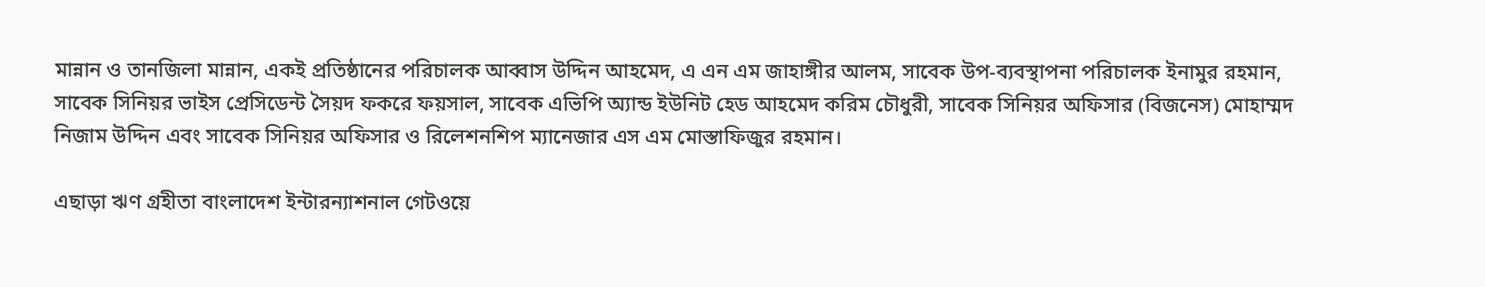মান্নান ও তানজিলা মান্নান, একই প্রতিষ্ঠানের পরিচালক আব্বাস উদ্দিন আহমেদ, এ এন এম জাহাঙ্গীর আলম, সাবেক উপ-ব্যবস্থাপনা পরিচালক ইনামুর রহমান, সাবেক সিনিয়র ভাইস প্রেসিডেন্ট সৈয়দ ফকরে ফয়সাল, সাবেক এভিপি অ্যান্ড ইউনিট হেড আহমেদ করিম চৌধুরী, সাবেক সিনিয়র অফিসার (বিজনেস) মোহাম্মদ নিজাম উদ্দিন এবং সাবেক সিনিয়র অফিসার ও রিলেশনশিপ ম্যানেজার এস এম মোস্তাফিজুর রহমান।

এছাড়া ঋণ গ্রহীতা বাংলাদেশ ইন্টারন্যাশনাল গেটওয়ে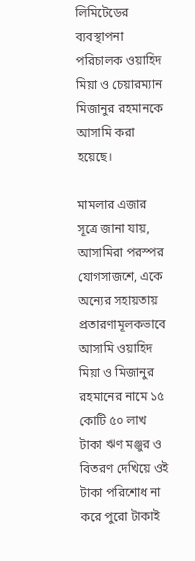লিমিটেডের ব্যবস্থাপনা পরিচালক ওয়াহিদ মিয়া ও চেয়ারম্যান মিজানুর রহমানকে আসামি করা হয়েছে।

মামলার এজার সূত্রে জানা যায়, আসামিরা পরস্পর যোগসাজশে, একে অন্যের সহায়তায় প্রতারণামূলকভাবে আসামি ওয়াহিদ মিয়া ও মিজানুর রহমানের নামে ১৫ কোটি ৫০ লাখ টাকা ঋণ মঞ্জুর ও বিতরণ দেখিয়ে ওই টাকা পরিশোধ না করে পুরো টাকাই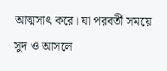আত্মসাৎ করে। যা পরবর্তী সময়ে সুদ ও আসলে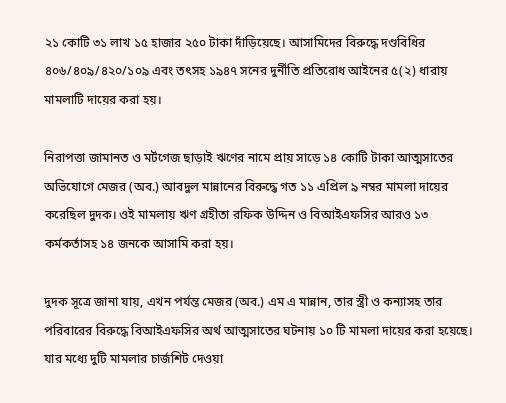২১ কোটি ৩১ লাখ ১৫ হাজার ২৫০ টাকা দাঁড়িয়েছে। আসামিদের বিরুদ্ধে দণ্ডবিধির ৪০৬/৪০৯/৪২০/১০৯ এবং তৎসহ ১৯৪৭ সনের দুর্নীতি প্রতিরোধ আইনের ৫(২) ধারায় মামলাটি দায়ের করা হয়।

নিরাপত্তা জামানত ও মর্টগেজ ছাড়াই ঋণের নামে প্রায় সাড়ে ১৪ কোটি টাকা আত্মসাতের অভিযোগে মেজর (অব.) আবদুল মান্নানের বিরুদ্ধে গত ১১ এপ্রিল ৯ নম্বর মামলা দায়ের করেছিল দুদক। ওই মামলায় ঋণ গ্রহীতা রফিক উদ্দিন ও বিআইএফসির আরও ১৩ কর্মকর্তাসহ ১৪ জনকে আসামি করা হয়।

দুদক সূত্রে জানা যায়, এখন পর্যন্ত মেজর (অব.) এম এ মান্নান, তার স্ত্রী ও কন্যাসহ তার পরিবারের বিরুদ্ধে বিআইএফসির অর্থ আত্মসাতের ঘটনায় ১০ টি মামলা দায়ের করা হয়েছে। যার মধ্যে দুটি মামলার চার্জশিট দেওয়া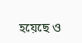হয়েছে ও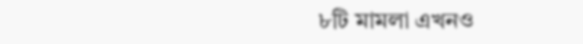৮টি মামলা এখনও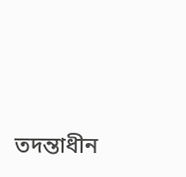তদন্তাধীন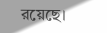রয়েছে।